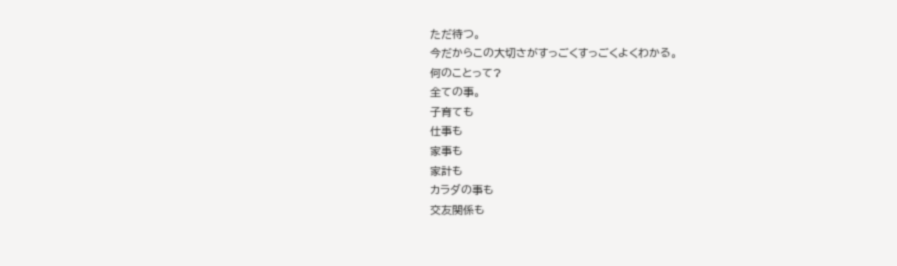ただ待つ。
今だからこの大切さがすっごくすっごくよくわかる。
何のことって?
全ての事。
子育ても
仕事も
家事も
家計も
カラダの事も
交友関係も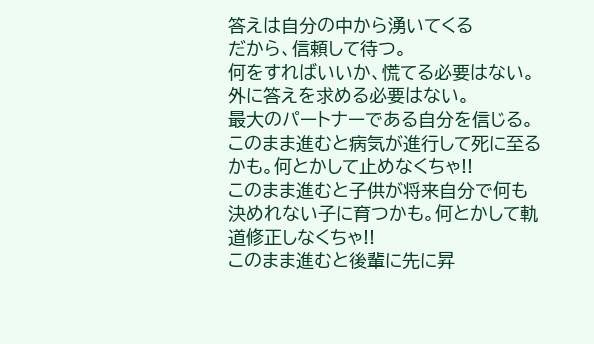答えは自分の中から湧いてくる
だから、信頼して待つ。
何をすればいいか、慌てる必要はない。
外に答えを求める必要はない。
最大のパートナーである自分を信じる。
このまま進むと病気が進行して死に至るかも。何とかして止めなくちゃ!!
このまま進むと子供が将来自分で何も決めれない子に育つかも。何とかして軌道修正しなくちゃ!!
このまま進むと後輩に先に昇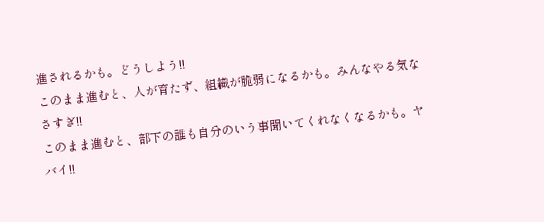進されるかも。どうしよう!!
このまま進むと、人が育たず、組織が脆弱になるかも。みんなやる気なさすぎ!!
このまま進むと、部下の誰も自分のいう事聞いてくれなくなるかも。ヤバイ!!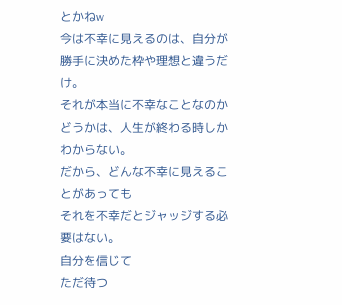とかねw
今は不幸に見えるのは、自分が勝手に決めた枠や理想と違うだけ。
それが本当に不幸なことなのかどうかは、人生が終わる時しかわからない。
だから、どんな不幸に見えることがあっても
それを不幸だとジャッジする必要はない。
自分を信じて
ただ待つ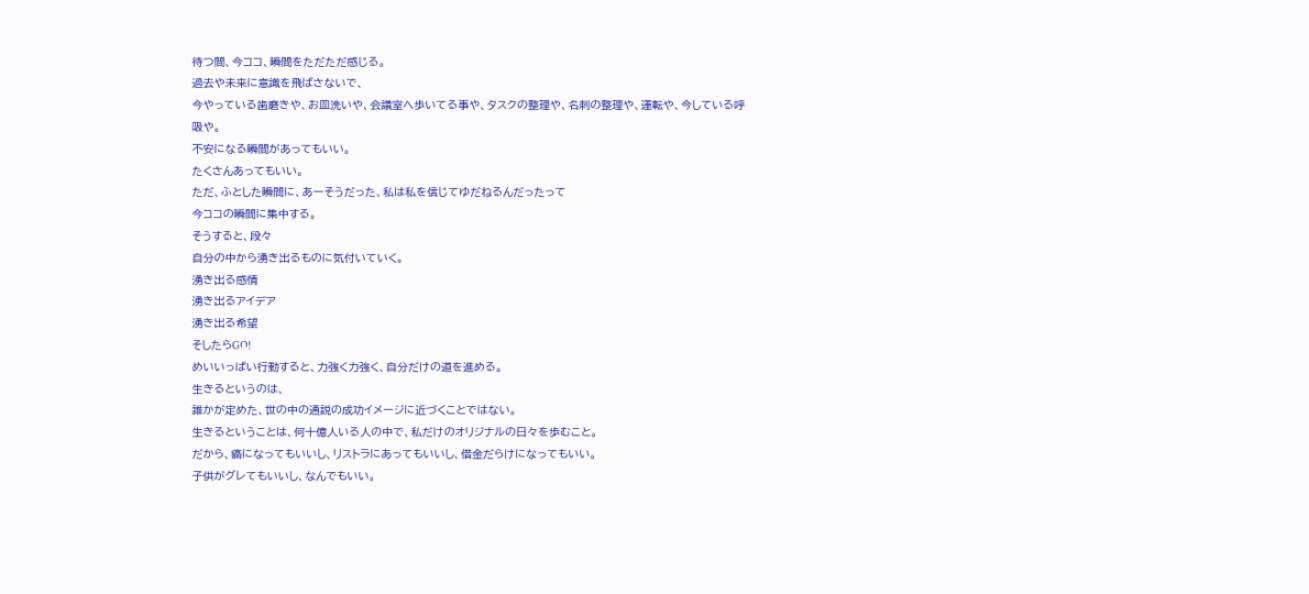待つ間、今ココ、瞬間をただただ感じる。
過去や未来に意識を飛ばさないで、
今やっている歯磨きや、お皿洗いや、会議室へ歩いてる事や、タスクの整理や、名刺の整理や、運転や、今している呼吸や。
不安になる瞬間があってもいい。
たくさんあってもいい。
ただ、ふとした瞬間に、あーそうだった、私は私を信じてゆだねるんだったって
今ココの瞬間に集中する。
そうすると、段々
自分の中から湧き出るものに気付いていく。
湧き出る感情
湧き出るアイデア
湧き出る希望
そしたらGO!
めいいっぱい行動すると、力強く力強く、自分だけの道を進める。
生きるというのは、
誰かが定めた、世の中の通説の成功イメージに近づくことではない。
生きるということは、何十億人いる人の中で、私だけのオリジナルの日々を歩むこと。
だから、癌になってもいいし、リストラにあってもいいし、借金だらけになってもいい。
子供がグレてもいいし、なんでもいい。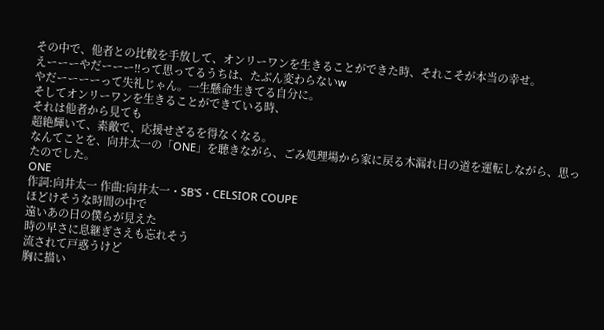その中で、他者との比較を手放して、オンリーワンを生きることができた時、それこそが本当の幸せ。
えーーーやだーーー!!って思ってるうちは、たぶん変わらないw
やだーーーーって失礼じゃん。一生懸命生きてる自分に。
そしてオンリーワンを生きることができている時、
それは他者から見ても
超絶輝いて、素敵で、応援せざるを得なくなる。
なんてことを、向井太一の「ONE」を聴きながら、ごみ処理場から家に戻る木漏れ日の道を運転しながら、思ったのでした。
ONE
作詞:向井太一 作曲:向井太一・SB'S・CELSIOR COUPE
ほどけそうな時間の中で
遠いあの日の僕らが見えた
時の早さに息継ぎさえも忘れそう
流されて戸惑うけど
胸に描い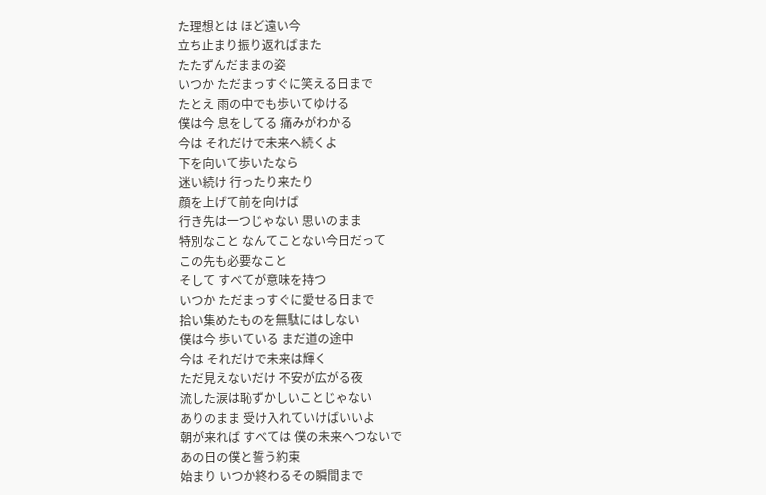た理想とは ほど遠い今
立ち止まり振り返ればまた
たたずんだままの姿
いつか ただまっすぐに笑える日まで
たとえ 雨の中でも歩いてゆける
僕は今 息をしてる 痛みがわかる
今は それだけで未来へ続くよ
下を向いて歩いたなら
迷い続け 行ったり来たり
顔を上げて前を向けば
行き先は一つじゃない 思いのまま
特別なこと なんてことない今日だって
この先も必要なこと
そして すべてが意味を持つ
いつか ただまっすぐに愛せる日まで
拾い集めたものを無駄にはしない
僕は今 歩いている まだ道の途中
今は それだけで未来は輝く
ただ見えないだけ 不安が広がる夜
流した涙は恥ずかしいことじゃない
ありのまま 受け入れていけばいいよ
朝が来れば すべては 僕の未来へつないで
あの日の僕と誓う約束
始まり いつか終わるその瞬間まで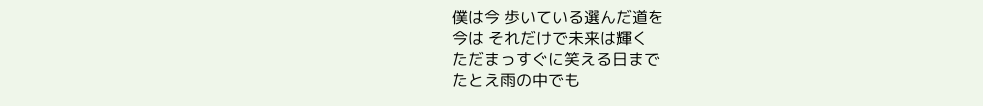僕は今 歩いている選んだ道を
今は それだけで未来は輝く
ただまっすぐに笑える日まで
たとえ雨の中でも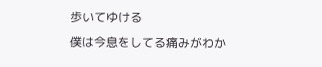歩いてゆける
僕は今息をしてる痛みがわか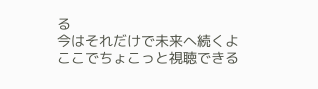る
今はそれだけで未来へ続くよ
ここでちょこっと視聴できる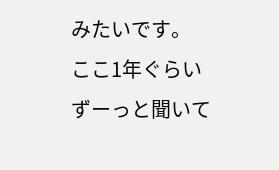みたいです。
ここ1年ぐらいずーっと聞いて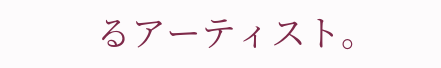るアーティスト。